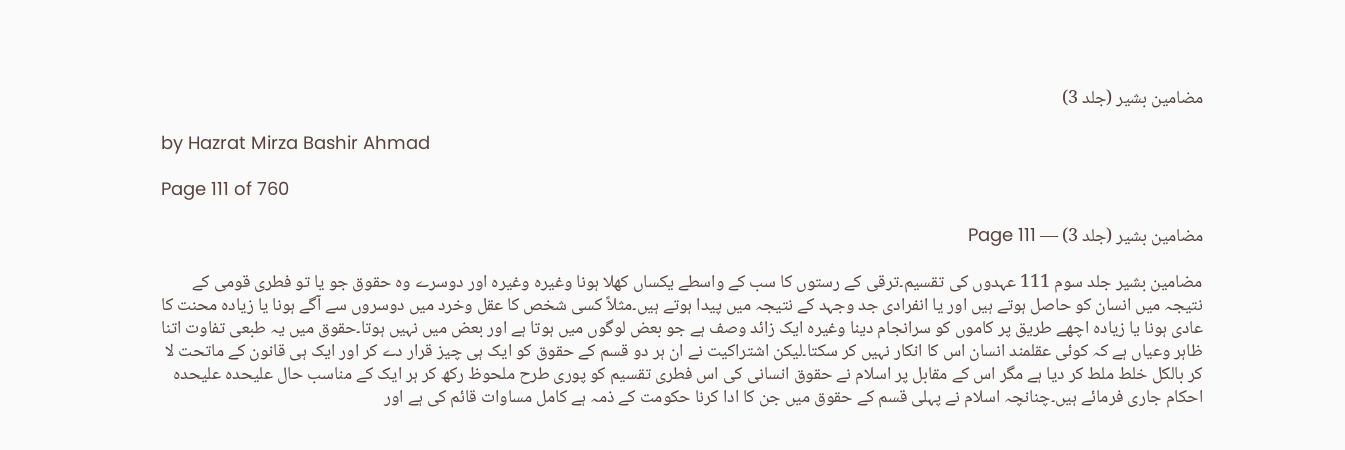مضامین بشیر (جلد 3)

by Hazrat Mirza Bashir Ahmad

Page 111 of 760

مضامین بشیر (جلد 3) — Page 111

مضامین بشیر جلد سوم 111 عہدوں کی تقسیم۔ترقی کے رستوں کا سب کے واسطے یکساں کھلا ہونا وغیرہ وغیرہ اور دوسرے وہ حقوق جو یا تو فطری قومی کے نتیجہ میں انسان کو حاصل ہوتے ہیں اور یا انفرادی جد وجہد کے نتیجہ میں پیدا ہوتے ہیں۔مثلاً کسی شخص کا عقل وخرد میں دوسروں سے آگے ہونا یا زیادہ محنت کا عادی ہونا یا زیادہ اچھے طریق پر کاموں کو سرانجام دینا وغیرہ ایک زائد وصف ہے جو بعض لوگوں میں ہوتا ہے اور بعض میں نہیں ہوتا۔حقوق میں یہ طبعی تفاوت اتنا ظاہر وعیاں ہے کہ کوئی عقلمند انسان اس کا انکار نہیں کر سکتا۔لیکن اشتراکیت نے ان ہر دو قسم کے حقوق کو ایک ہی چیز قرار دے کر اور ایک ہی قانون کے ماتحت لا کر بالکل خلط ملط کر دیا ہے مگر اس کے مقابل پر اسلام نے حقوق انسانی کی اس فطری تقسیم کو پوری طرح ملحوظ رکھ کر ہر ایک کے مناسب حال علیحدہ علیحدہ احکام جاری فرمائے ہیں۔چنانچہ اسلام نے پہلی قسم کے حقوق میں جن کا ادا کرنا حکومت کے ذمہ ہے کامل مساوات قائم کی ہے اور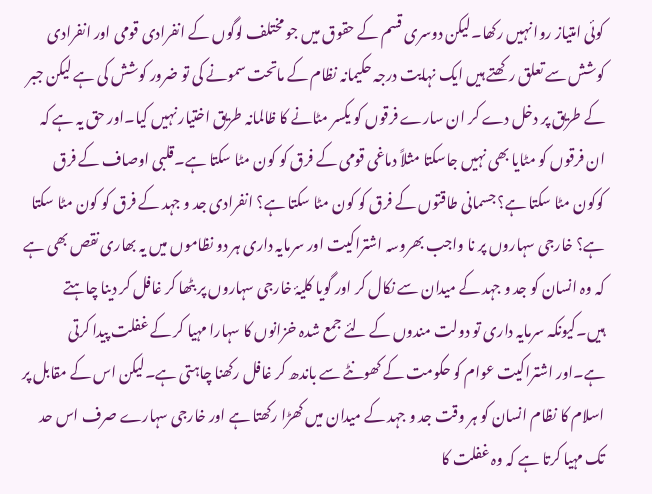کوئی امتیاز روا نہیں رکھا۔لیکن دوسری قسم کے حقوق میں جو مختلف لوگوں کے انفرادی قومی اور انفرادی کوشش سے تعلق رکھتے ہیں ایک نہایت درجہ حکیمانہ نظام کے ماتحت سمونے کی تو ضرور کوشش کی ہے لیکن جبر کے طریق پر دخل دے کر ان سارے فرقوں کو یکسر مٹانے کا ظالمانہ طریق اختیار نہیں کیا۔اور حق یہ ہے کہ ان فرقوں کو مٹایا بھی نہیں جاسکتا مثلاً دماغی قومی کے فرق کو کون مٹا سکتا ہے۔قلبی اوصاف کے فرق کوکون مٹا سکتا ہے؟ جسمانی طاقتوں کے فرق کو کون مٹا سکتا ہے؟ انفرادی جد و جہد کے فرق کو کون مٹا سکتا ہے؟ خارجی سہاروں پر نا واجب بھروسہ اشتراکیت اور سرمایہ داری ہر دو نظاموں میں یہ بھاری نقص بھی ہے کہ وہ انسان کو جد و جہد کے میدان سے نکال کر اور گویا کلیۂ خارجی سہاروں پر بٹھا کر غافل کر دینا چاہتے ہیں۔کیونکہ سرمایہ داری تو دولت مندوں کے لئے جمع شدہ خزانوں کا سہارا مہیا کر کے غفلت پیدا کرتی ہے۔اور اشتراکیت عوام کو حکومت کے کھونٹے سے باندھ کر غافل رکھنا چاہتی ہے۔لیکن اس کے مقابل پر اسلام کا نظام انسان کو ہر وقت جد و جہد کے میدان میں کھڑا رکھتا ہے اور خارجی سہارے صرف اس حد تک مہیا کرتا ہے کہ وہ غفلت کا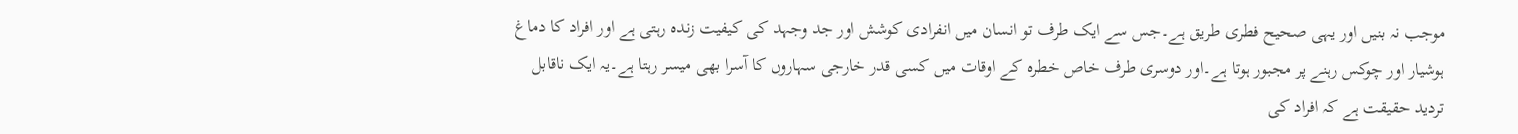موجب نہ بنیں اور یہی صحیح فطری طریق ہے۔جس سے ایک طرف تو انسان میں انفرادی کوشش اور جد وجہد کی کیفیت زندہ رہتی ہے اور افراد کا دماغ ہوشیار اور چوکس رہنے پر مجبور ہوتا ہے۔اور دوسری طرف خاص خطرہ کے اوقات میں کسی قدر خارجی سہاروں کا آسرا بھی میسر رہتا ہے۔یہ ایک ناقابل تردید حقیقت ہے کہ افراد کی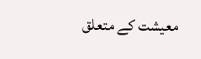معیشت کے متعلق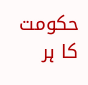حکومت کا ہر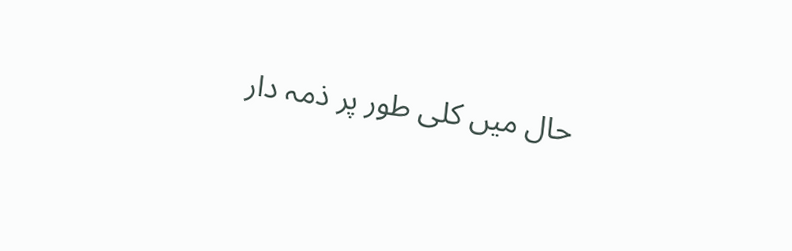حال میں کلی طور پر ذمہ دار